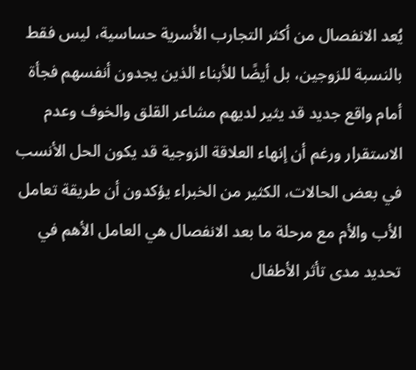يُعد الانفصال من أكثر التجارب الأسرية حساسية، ليس فقط بالنسبة للزوجين، بل أيضًا للأبناء الذين يجدون أنفسهم فجأة أمام واقع جديد قد يثير لديهم مشاعر القلق والخوف وعدم الاستقرار ورغم أن إنهاء العلاقة الزوجية قد يكون الحل الأنسب في بعض الحالات، الكثير من الخبراء يؤكدون أن طريقة تعامل الأب والأم مع مرحلة ما بعد الانفصال هي العامل الأهم في تحديد مدى تأثر الأطفال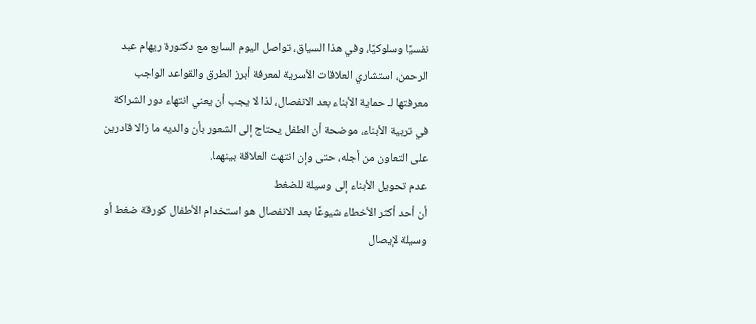نفسيًا وسلوكيًا، وفي هذا السياق، تواصل اليوم السابع مع دكتورة ريهام عبد الرحمن، استشاري العلاقات الأسرية لمعرفة أبرز الطرق والقواعد الواجب معرفتها لـ حماية الأبناء بعد الانفصال، لذا لا يجب أن يعني انتهاء دور الشراكة في تربية الأبناء، موضحة أن الطفل يحتاج إلى الشعور بأن والديه ما زالا قادرين على التعاون من أجله، حتى وإن انتهت العلاقة بينهما.
عدم تحويل الأبناء إلى وسيلة للضغط
أن أحد أكثر الأخطاء شيوعًا بعد الانفصال هو استخدام الأطفال كورقة ضغط أو وسيلة لإيصال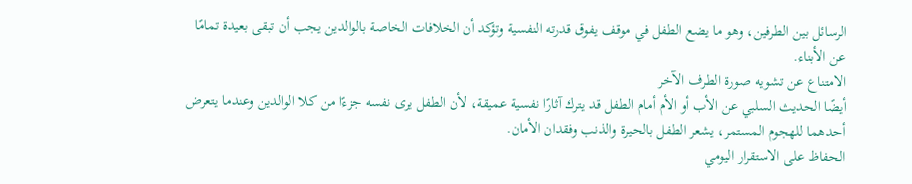الرسائل بين الطرفين، وهو ما يضع الطفل في موقف يفوق قدرته النفسية وتؤكد أن الخلافات الخاصة بالوالدين يجب أن تبقى بعيدة تمامًا عن الأبناء.
الامتناع عن تشويه صورة الطرف الآخر
أيضًا الحديث السلبي عن الأب أو الأم أمام الطفل قد يترك آثارًا نفسية عميقة، لأن الطفل يرى نفسه جزءًا من كلا الوالدين وعندما يتعرض أحدهما للهجوم المستمر، يشعر الطفل بالحيرة والذنب وفقدان الأمان.
الحفاظ على الاستقرار اليومي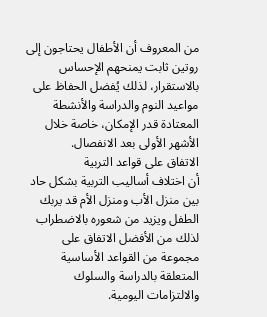من المعروف أن الأطفال يحتاجون إلى روتين ثابت يمنحهم الإحساس بالاستقرار، لذلك يُفضل الحفاظ على مواعيد النوم والدراسة والأنشطة المعتادة قدر الإمكان، خاصة خلال الأشهر الأولى بعد الانفصال.
الاتفاق على قواعد التربية
أن اختلاف أساليب التربية بشكل حاد بين منزل الأب ومنزل الأم قد يربك الطفل ويزيد من شعوره بالاضطراب لذلك من الأفضل الاتفاق على مجموعة من القواعد الأساسية المتعلقة بالدراسة والسلوك والالتزامات اليومية.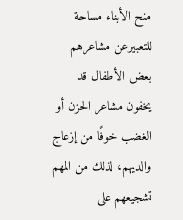منح الأبناء مساحة للتعبيرعن مشاعرهم
بعض الأطفال قد يخفون مشاعر الحزن أو الغضب خوفًا من إزعاج والديهم، لذلك من المهم تشجيعهم على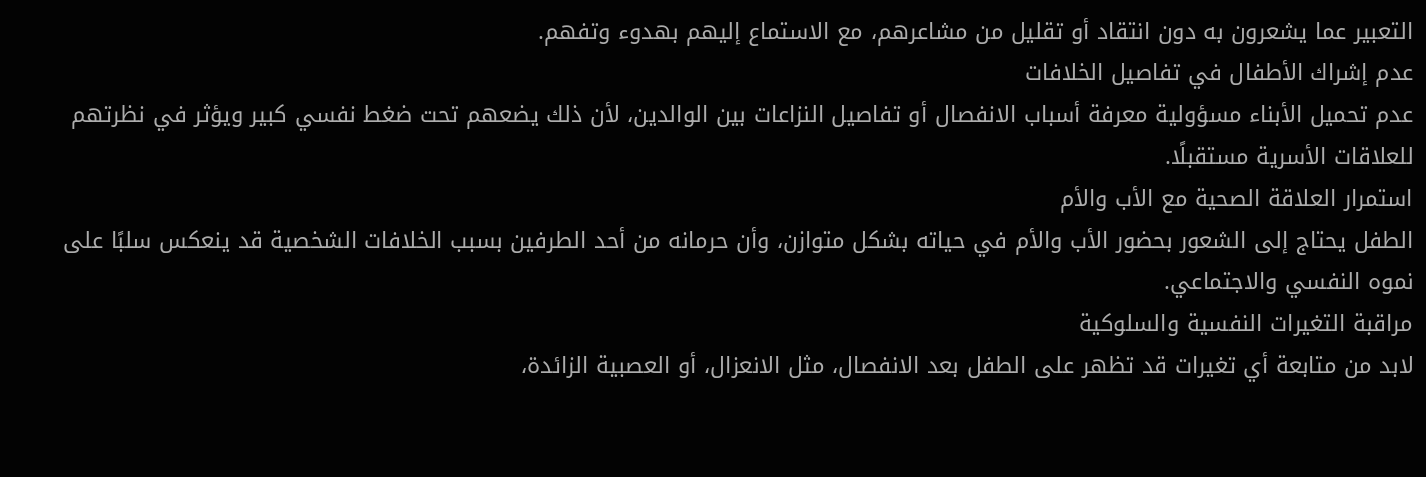التعبير عما يشعرون به دون انتقاد أو تقليل من مشاعرهم، مع الاستماع إليهم بهدوء وتفهم.
عدم إشراك الأطفال في تفاصيل الخلافات
عدم تحميل الأبناء مسؤولية معرفة أسباب الانفصال أو تفاصيل النزاعات بين الوالدين، لأن ذلك يضعهم تحت ضغط نفسي كبير ويؤثر في نظرتهم للعلاقات الأسرية مستقبلًا.
استمرار العلاقة الصحية مع الأب والأم
الطفل يحتاج إلى الشعور بحضور الأب والأم في حياته بشكل متوازن، وأن حرمانه من أحد الطرفين بسبب الخلافات الشخصية قد ينعكس سلبًا على نموه النفسي والاجتماعي.
مراقبة التغيرات النفسية والسلوكية
لابد من متابعة أي تغيرات قد تظهر على الطفل بعد الانفصال، مثل الانعزال، أو العصبية الزائدة،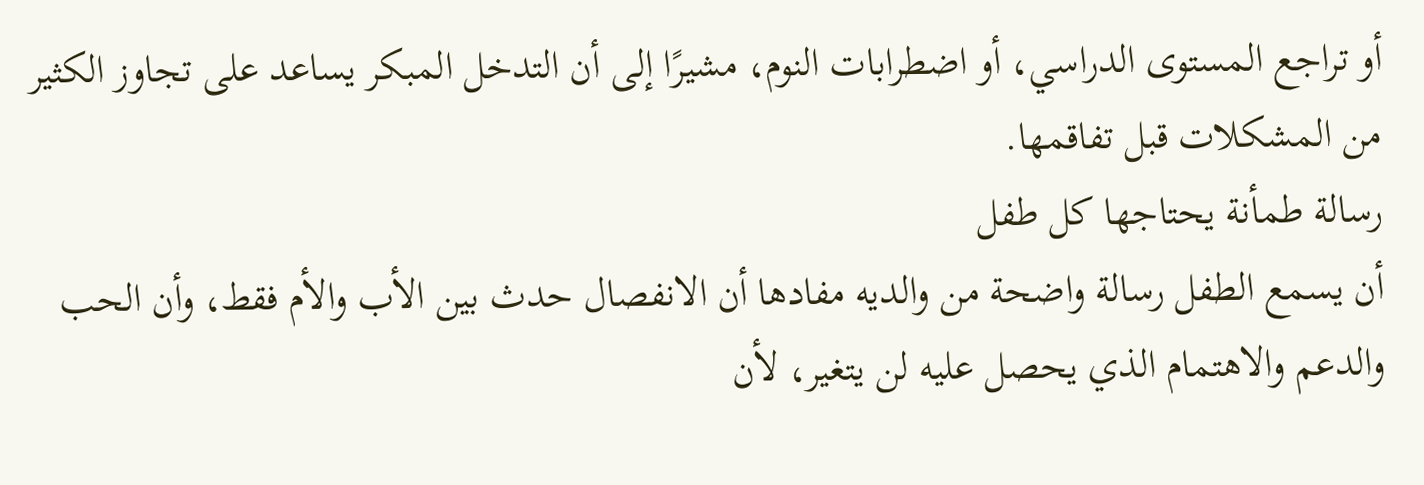أو تراجع المستوى الدراسي، أو اضطرابات النوم، مشيرًا إلى أن التدخل المبكر يساعد على تجاوز الكثير من المشكلات قبل تفاقمها.
رسالة طمأنة يحتاجها كل طفل
أن يسمع الطفل رسالة واضحة من والديه مفادها أن الانفصال حدث بين الأب والأم فقط، وأن الحب والدعم والاهتمام الذي يحصل عليه لن يتغير، لأن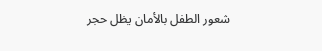شعور الطفل بالأمان يظل حجر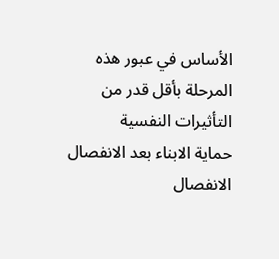الأساس في عبور هذه المرحلة بأقل قدر من التأثيرات النفسية
حماية الابناء بعد الانفصال
الانفصال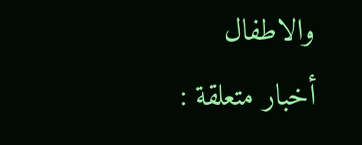والاطفال
أخبار متعلقة :